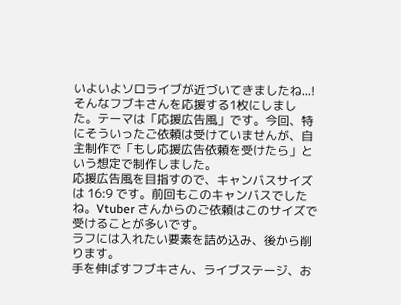いよいよソロライブが近づいてきましたね...!そんなフブキさんを応援する1枚にしました。テーマは「応援広告風」です。今回、特にそういったご依頼は受けていませんが、自主制作で「もし応援広告依頼を受けたら」という想定で制作しました。
応援広告風を目指すので、キャンバスサイズは 16:9 です。前回もこのキャンバスでしたね。Vtuber さんからのご依頼はこのサイズで受けることが多いです。
ラフには入れたい要素を詰め込み、後から削ります。
手を伸ばすフブキさん、ライブステージ、お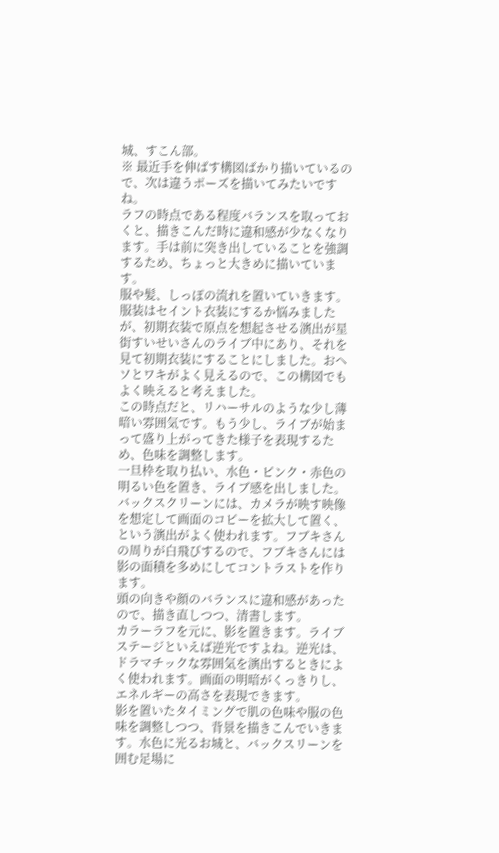城、すこん部。
※ 最近手を伸ばす構図ばかり描いているので、次は違うポーズを描いてみたいですね。
ラフの時点である程度バランスを取っておくと、描きこんだ時に違和感が少なくなります。手は前に突き出していることを強調するため、ちょっと大きめに描いています。
服や髪、しっぽの流れを置いていきます。服装はセイント衣装にするか悩みましたが、初期衣装で原点を想起させる演出が星街すいせいさんのライブ中にあり、それを見て初期衣装にすることにしました。おヘソとワキがよく見えるので、この構図でもよく映えると考えました。
この時点だと、リハーサルのような少し薄暗い雰囲気です。もう少し、ライブが始まって盛り上がってきた様子を表現するため、色味を調整します。
一旦枠を取り払い、水色・ピンク・赤色の明るい色を置き、ライブ感を出しました。バックスクリーンには、カメラが映す映像を想定して画面のコピーを拡大して置く、という演出がよく使われます。フブキさんの周りが白飛びするので、フブキさんには影の面積を多めにしてコントラストを作ります。
頭の向きや顔のバランスに違和感があったので、描き直しつつ、清書します。
カラーラフを元に、影を置きます。ライブステージといえば逆光ですよね。逆光は、ドラマチックな雰囲気を演出するときによく使われます。画面の明暗がくっきりし、エネルギーの高さを表現できます。
影を置いたタイミングで肌の色味や服の色味を調整しつつ、背景を描きこんでいきます。水色に光るお城と、バックスリーンを囲む足場に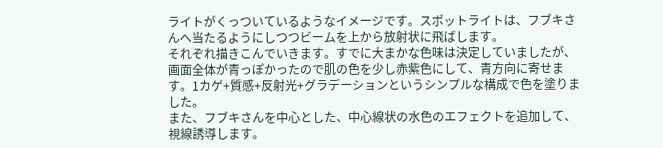ライトがくっついているようなイメージです。スポットライトは、フブキさんへ当たるようにしつつビームを上から放射状に飛ばします。
それぞれ描きこんでいきます。すでに大まかな色味は決定していましたが、画面全体が青っぽかったので肌の色を少し赤紫色にして、青方向に寄せます。1カゲ+質感+反射光+グラデーションというシンプルな構成で色を塗りました。
また、フブキさんを中心とした、中心線状の水色のエフェクトを追加して、視線誘導します。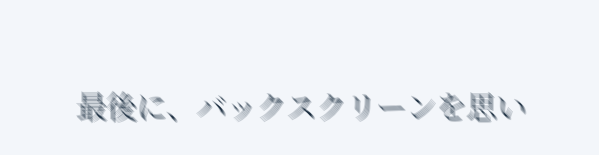最後に、バックスクリーンを思い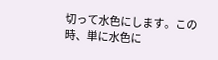切って水色にします。この時、単に水色に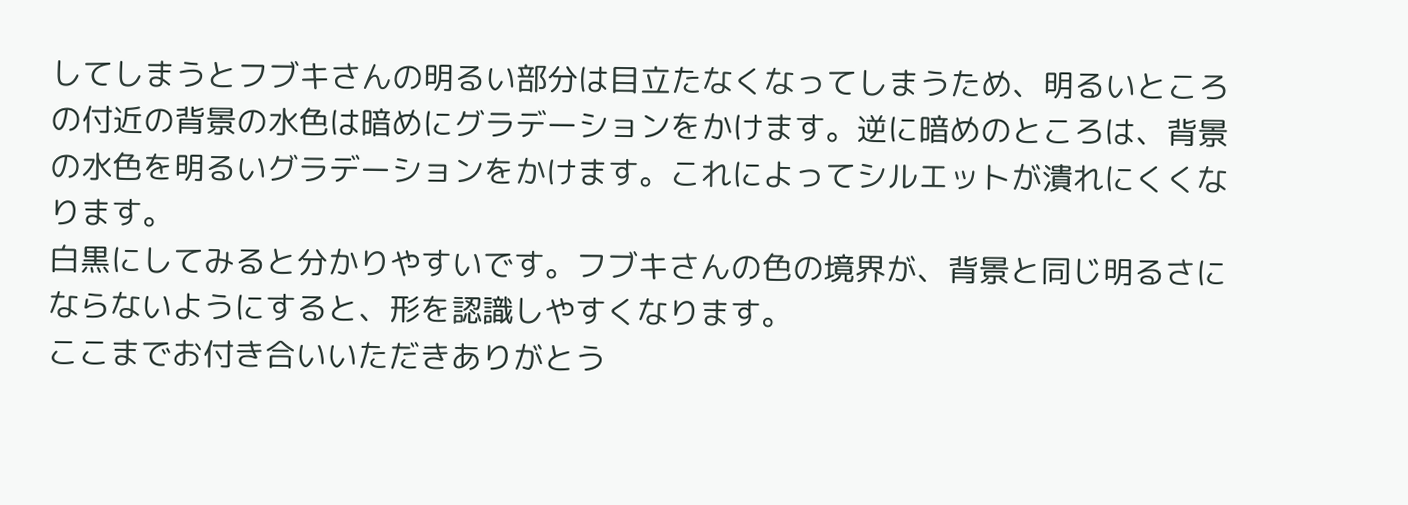してしまうとフブキさんの明るい部分は目立たなくなってしまうため、明るいところの付近の背景の水色は暗めにグラデーションをかけます。逆に暗めのところは、背景の水色を明るいグラデーションをかけます。これによってシルエットが潰れにくくなります。
白黒にしてみると分かりやすいです。フブキさんの色の境界が、背景と同じ明るさにならないようにすると、形を認識しやすくなります。
ここまでお付き合いいただきありがとう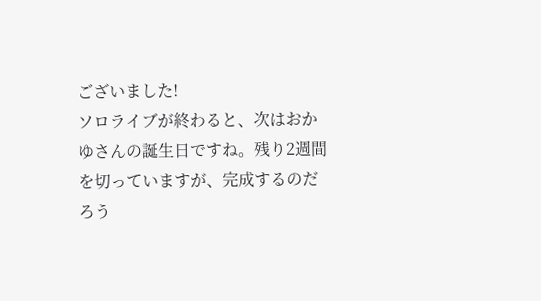ございました!
ソロライブが終わると、次はおかゆさんの誕生日ですね。残り2週間を切っていますが、完成するのだろう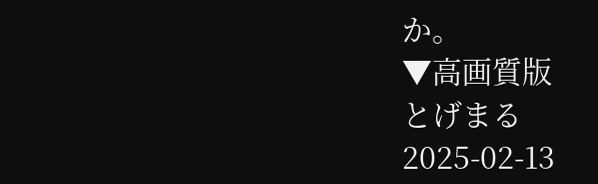か。
▼高画質版
とげまる
2025-02-13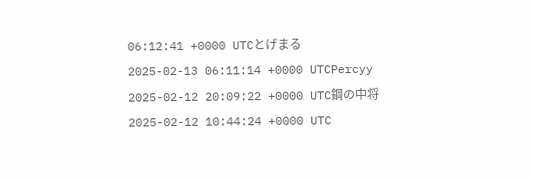06:12:41 +0000 UTCとげまる
2025-02-13 06:11:14 +0000 UTCPercyy
2025-02-12 20:09:22 +0000 UTC鋼の中将
2025-02-12 10:44:24 +0000 UTC